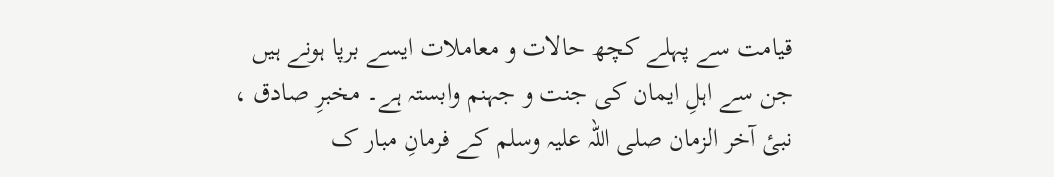قیامت سے پہلے کچھ حالات و معاملات ایسے برپا ہونے ہیں جن سے اہلِ ایمان کی جنت و جہنم وابستہ ہے۔ مخبرِ صادق ، نبیٔ آخر الزمان صلی اللہ علیہ وسلم کے فرمانِ مبار ک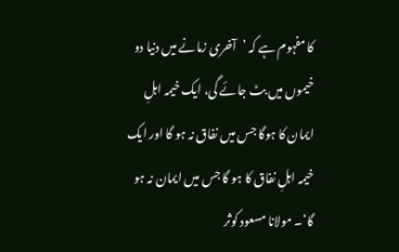کا مفہوم ہے کہ ’آخری زمانے میں دنیا دو خیموں میں بٹ جائے گی، ایک خیمہ اہلِ ایمان کا ہوگا جس میں نفاق نہ ہو گا اور ایک خیمہ اہلِ نفاق کا ہو گا جس میں ایمان نہ ہو گا‘۔ مولانا مسعود کوثر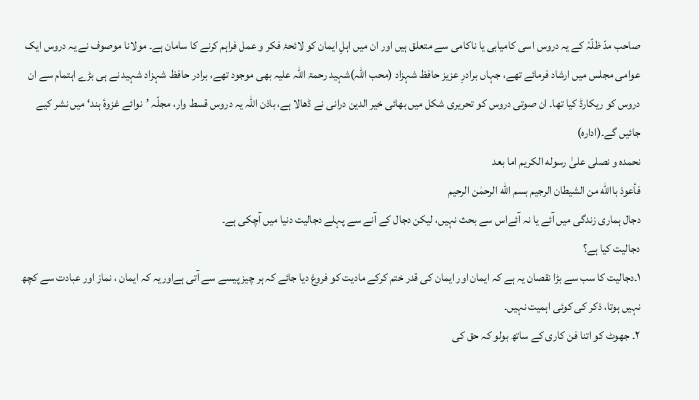صاحب مدّ ظلّہٗ کے یہ دروس اسی کامیابی یا ناکامی سے متعلق ہیں اور ان میں اہلِ ایمان کو لائحۂ فکر و عمل فراہم کرنے کا سامان ہے۔ مولانا موصوف نے یہ دروس ایک عوامی مجلس میں ارشاد فرمائے تھے، جہاں برادرِ عزیز حافظ شہزاد (محب اللہ)شہید رحمۃ اللہ علیہ بھی موجود تھے، برادر حافظ شہزاد شہید نے ہی بڑے اہتمام سے ان دروس کو ریکارڈ کیا تھا۔ ان صوتی دروس کو تحریری شکل میں بھائی خیر الدین درانی نے ڈھالا ہے، باذن اللہ یہ دروس قسط وار، مجلّہ ’نوائے غزوۂ ہند‘ میں نشر کیے جائیں گے۔(ادارہ)
نحمده و نصلى علیٰ رسوله الكريم اما بعد
فأعوذ باالله من الشيطان الرجيم بسم الله الرحمٰن الرحيم
دجال ہماری زندگی میں آئے یا نہ آئےاس سے بحث نہیں، لیکن دجال کے آنے سے پہلے دجالیت دنیا میں آچکی ہے۔
دجالیت کیا ہے؟
۱۔دجالیت کا سب سے بڑا نقصان یہ ہے کہ ایمان اور ایمان کی قدر ختم کرکے مادیت کو فروغ دیا جائے کہ ہر چیز پیسے سے آتی ہےاوریہ کہ ایمان ، نماز اور عبادت سے کچھ نہیں ہوتا، ذکر کی کوئی اہمیت نہیں۔
۲۔ جھوٹ کو اتنا فن کاری کے ساتھ بولو کہ حق کی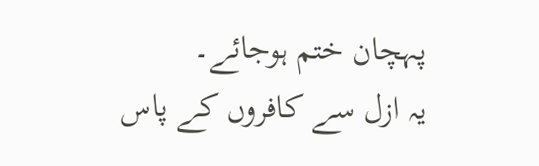پہچان ختم ہوجائے۔
یہ ازل سے کافروں کے پاس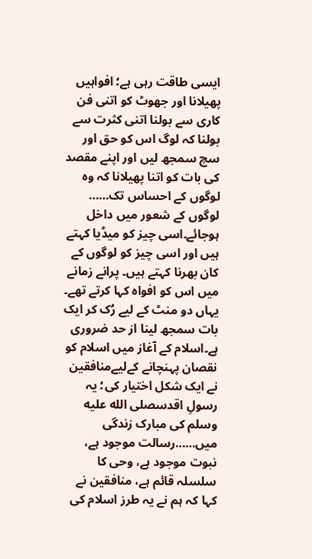ایسی طاقت رہی ہے؛ افواہیں پھیلانا اور جھوٹ کو اتنی فن کاری سے بولنا اتنی کثرت سے بولنا کہ لوگ اس کو حق اور سچ سمجھ لیں اور اپنے مقصد کی بات کو اتنا پھیلانا کہ وہ لوگوں کے احساس تک…… لوگوں کے شعور میں داخل ہوجائے۔اسی چیز کو میڈیا کہتے ہیں اور اسی چیز کو لوگوں کے کان بھرنا کہتے ہیں۔ پرانے زمانے میں اس کو افواہ کہا کرتے تھے۔
یہاں دو منٹ کے لیے رُک کر ایک بات سمجھ لینا از حد ضروری ہے۔اسلام کے آغاز میں اسلام کو نقصان پہنچانے کےلیےمنافقین نے ایک شکل اختیار کی؛ یہ رسولِ اقدسصلى الله عليه وسلم کی مبارک زندگی میں……رسالت موجود ہے، نبوت موجود ہے، وحی کا سلسلہ قائم ہے، منافقین نے کہا کہ ہم نے یہ طرز اسلام کی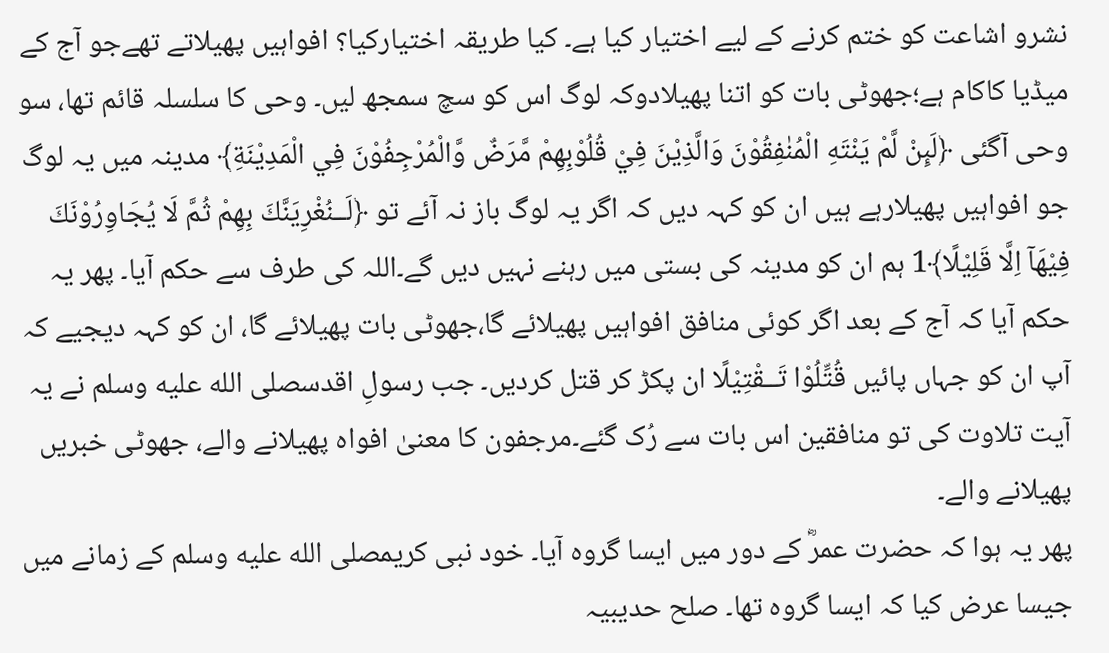نشرو اشاعت کو ختم کرنے کے لیے اختیار کیا ہے۔ کیا طریقہ اختیارکیا؟ افواہیں پھیلاتے تھےجو آج کے میڈیا کاکام ہے؛جھوٹی بات کو اتنا پھیلادوکہ لوگ اس کو سچ سمجھ لیں۔ وحی کا سلسلہ قائم تھا، سو وحی آگئی ﴿لَىِٕنْ لَّمْ يَنْتَهِ الْمُنٰفِقُوْنَ وَالَّذِيْنَ فِيْ قُلُوْبِهِمْ مَّرَضٌ وَّالْمُرْجِفُوْنَ فِي الْمَدِيْنَةِ﴾ مدینہ میں یہ لوگ جو افواہیں پھیلارہے ہیں ان کو کہہ دیں کہ اگر یہ لوگ باز نہ آئے تو ﴿لَــنُغْرِيَنَّكَ بِهِمْ ثُمَّ لَا يُجَاوِرُوْنَكَ فِيْهَآ اِلَّا قَلِيْلًا﴾1 ہم ان کو مدینہ کی بستی میں رہنے نہیں دیں گے۔اللہ کی طرف سے حکم آیا۔ پھر یہ حکم آیا کہ آج کے بعد اگر کوئی منافق افواہیں پھیلائے گا،جھوٹی بات پھیلائے گا، ان کو کہہ دیجیے کہ آپ ان کو جہاں پائیں قُتِّلُوْا تَــقْتِيْلًا ان پکڑ کر قتل کردیں۔ جب رسولِ اقدسصلى الله عليه وسلم نے یہ آیت تلاوت کی تو منافقین اس بات سے رُک گئے۔مرجفون کا معنیٰ افواہ پھیلانے والے، جھوٹی خبریں پھیلانے والے۔
پھر یہ ہوا کہ حضرت عمرؓ کے دور میں ایسا گروہ آیا۔ خود نبی کریمصلى الله عليه وسلم كے زمانے میں جیسا عرض کیا کہ ایسا گروہ تھا۔ صلح حدیبیہ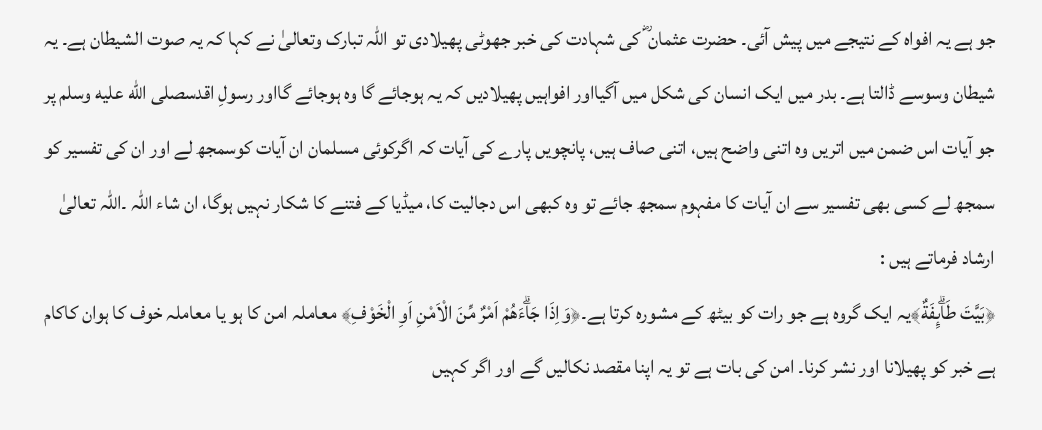جو ہے یہ افواہ کے نتیجے میں پیش آئی۔ حضرت عثمان ؓ کی شہادت کی خبر جھوٹی پھیلادی تو اللہ تبارک وتعالیٰ نے کہا کہ یہ صوت الشیطان ہے۔ یہ شیطان وسوسے ڈالتا ہے۔ بدر میں ایک انسان کی شکل میں آگیااور افواہیں پھیلادیں کہ یہ ہوجائے گا وہ ہوجائے گااور رسولِ اقدسصلى الله عليه وسلم پر جو آیات اس ضمن میں اتریں وہ اتنی واضح ہیں، اتنی صاف ہیں، پانچویں پارے کی آیات کہ اگرکوئی مسلمان ان آیات کوسمجھ لے اور ان کی تفسیر کو سمجھ لے کسی بھی تفسیر سے ان آیات کا مفہوم سمجھ جائے تو وہ کبھی اس دجالیت کا، میڈیا کے فتنے کا شکار نہیں ہوگا، ان شاء اللہ ۔اللہ تعالیٰ ارشاد فرماتے ہیں :
﴿بَيَّتَ طَاۗىِٕفَةٌ﴾یہ ایک گروہ ہے جو رات کو بیٹھ کے مشورہ کرتا ہے۔﴿وَاِذَا جَاۗءَھُمْ اَمْرٌ مِّنَ الْاَمْنِ اَوِ الْخَوْفِ﴾ معاملہ امن کا ہو یا معاملہ خوف کا ہوان کاکام ہے خبر کو پھیلانا اور نشر کرنا۔ امن کی بات ہے تو یہ اپنا مقصد نکالیں گے اور اگر کہیں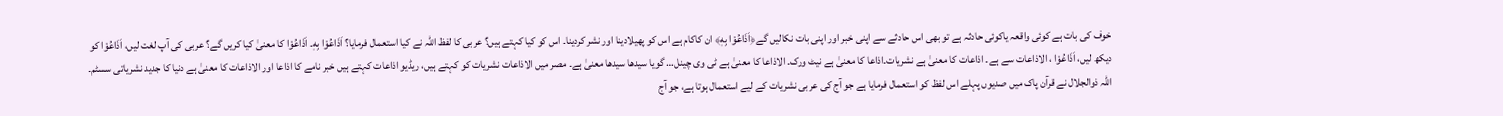خوف کی بات ہے کوئی واقعہ یاکوئی حادثہ ہے تو بھی اس حادثے سے اپنی خبر اور اپنی بات نکالیں گے﴿اَذَاعُوْا بِهٖ﴾ ان کاکام ہے اس کو پھیلادینا اور نشر کردینا۔ اس کو کیا کہتے ہیں؟ عربی کا لفظ اللہ نے کیا استعمال فرمایا؟ اَذَاعُوْا بِهٖ۔ اَذَاعُوْا کا معنیٰ کیا کریں گے؟ عربی کی آپ لغت لیں، اَذَاعُوْا کو دیکھ لیں، اَذَاعُوْا ، الاذاعات سے ہے۔ اذاعات کا معنیٰ ہے نشریات۔اذاعا کا معنیٰ ہے نیٹ ورک۔ الاذاعا کا معنیٰ ہے ٹی وی چینل… گویا سیدھا سیدھا معنیٰ ہے۔ مصر میں الاذاعات نشریات کو کہتے ہیں، ریڈیو اذاعات کہتے ہیں خبر نامے کا اذاعا اور الاذاعات کا معنیٰ ہے دنیا کا جدید نشریاتی سسٹم۔ اللہ ذوالجلال نے قرآن پاک میں صدیوں پہلے اس لفظ کو استعمال فرمایا ہے جو آج کی عربی نشریات کے لیے استعمال ہوتا ہے، جو آج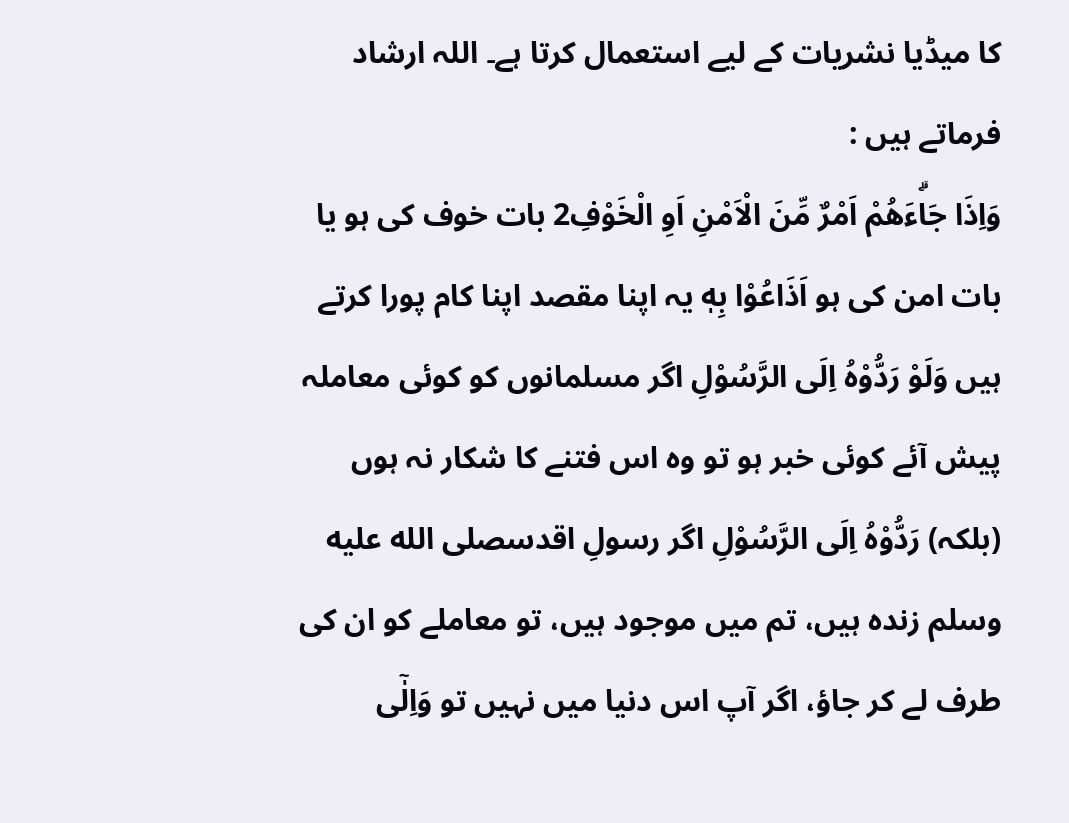کا میڈیا نشریات کے لیے استعمال کرتا ہے۔ اللہ ارشاد فرماتے ہیں :
وَاِذَا جَاۗءَھُمْ اَمْرٌ مِّنَ الْاَمْنِ اَوِ الْخَوْفِ2 بات خوف کی ہو یا بات امن کی ہو اَذَاعُوْا بِهٖ یہ اپنا مقصد اپنا کام پورا کرتے ہیں وَلَوْ رَدُّوْهُ اِلَى الرَّسُوْلِ اگر مسلمانوں کو کوئی معاملہ پیش آئے کوئی خبر ہو تو وہ اس فتنے کا شکار نہ ہوں (بلکہ) رَدُّوْهُ اِلَى الرَّسُوْلِ اگر رسولِ اقدسصلى الله عليه وسلم زندہ ہیں، تم میں موجود ہیں، تو معاملے کو ان کی طرف لے کر جاؤ، اگر آپ اس دنیا میں نہیں تو وَاِلٰٓى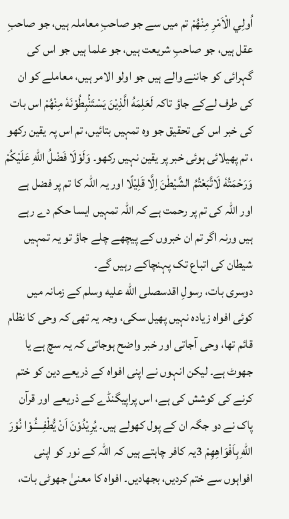اُولِي الْاَمْرِ مِنْھُمْ تم میں سے جو صاحبِ معاملہ ہیں، جو صاحبِ عقل ہیں، جو صاحبِ شریعت ہیں، جو علما ہیں جو اس کی گہرائی کو جاننے والے ہیں جو اولو الامر ہیں، معاملے کو ان کی طرف لےکے جاؤ تاکہ لَعَلِمَهُ الَّذِيْنَ يَسْتَنْۢبِطُوْنَهٗ مِنْھُمْ اس بات کی خبر اس کی تحقیق جو وہ تمہیں بتائیں، تم اس پہ یقین رکھو ، تم پھیلائی ہوئی خبر پر یقین نہیں رکھو۔ وَلَوْلَا فَضْلُ اللّٰهِ عَلَيْكُمْ وَرَحْمَتُهٗ لَاتَّبَعْتُمُ الشَّيْطٰنَ اِلَّا قَلِيْلًا اور یہ اللہ کا تم پر فضل ہے اور اللہ کی تم پر رحمت ہے کہ اللہ تمہیں ایسا حکم دے رہے ہیں ورنہ اگر تم ان خبروں کے پیچھے چلے جاؤ تو یہ تمہیں شیطان کی اتباع تک پہنچاکے رہیں گے۔
دوسری بات، رسولِ اقدسصلى الله عليه وسلم کے زمانہ میں کوئی افواہ زیادہ نہیں پھیل سکی، وجہ یہ تھی کہ وحی کا نظام قائم تھا، وحی آجاتی اور خبر واضح ہوجاتی کہ یہ سچ ہے یا جھوٹ ہے۔ لیکن انہوں نے اپنی افواہ کے ذریعے دین کو ختم کرنے کی کوشش کی ہے، اس پراپیگنڈے کے ذریعے اور قرآن پاک نے دو جگہ ان کے پول کھولے ہیں۔ يُرِيْدُوْنَ اَنْ يُّطْفِــــُٔـوْا نُوْرَ اللّٰهِ بِاَفْوَاهِهِمْ 3یہ کافر چاہتے ہیں کہ اللہ کے نور کو اپنی افواہوں سے ختم کردیں، بجھادیں۔ افواہ کا معنیٰ جھوٹی بات،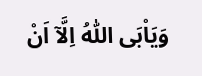وَيَاْبَى اللّٰهُ اِلَّآ اَنْ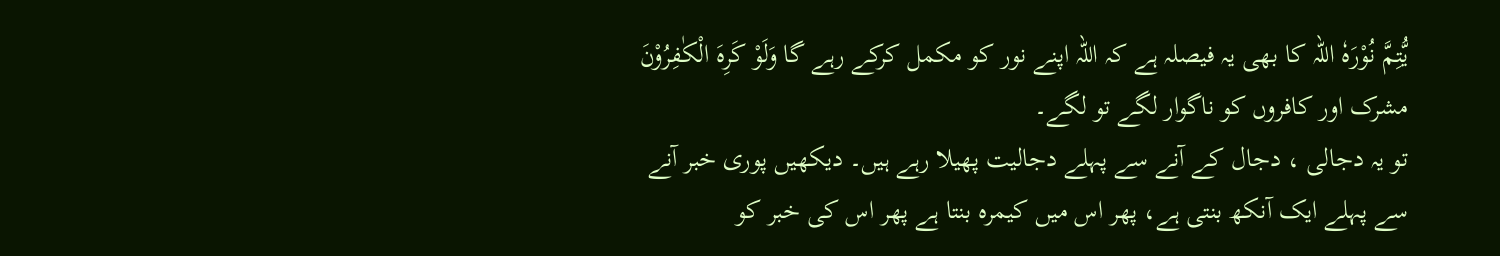يُّتِمَّ نُوْرَهٗ اللہ کا بھی یہ فیصلہ ہے کہ اللہ اپنے نور کو مکمل کرکے رہے گا وَلَوْ كَرِهَ الْكٰفِرُوْنَ مشرک اور کافروں کو ناگوار لگے تو لگے۔
تو یہ دجالی ، دجال کے آنے سے پہلے دجالیت پھیلا رہے ہیں۔ دیکھیں پوری خبر آنے سے پہلے ایک آنکھ بنتی ہے، پھر اس میں کیمرہ بنتا ہے پھر اس کی خبر کو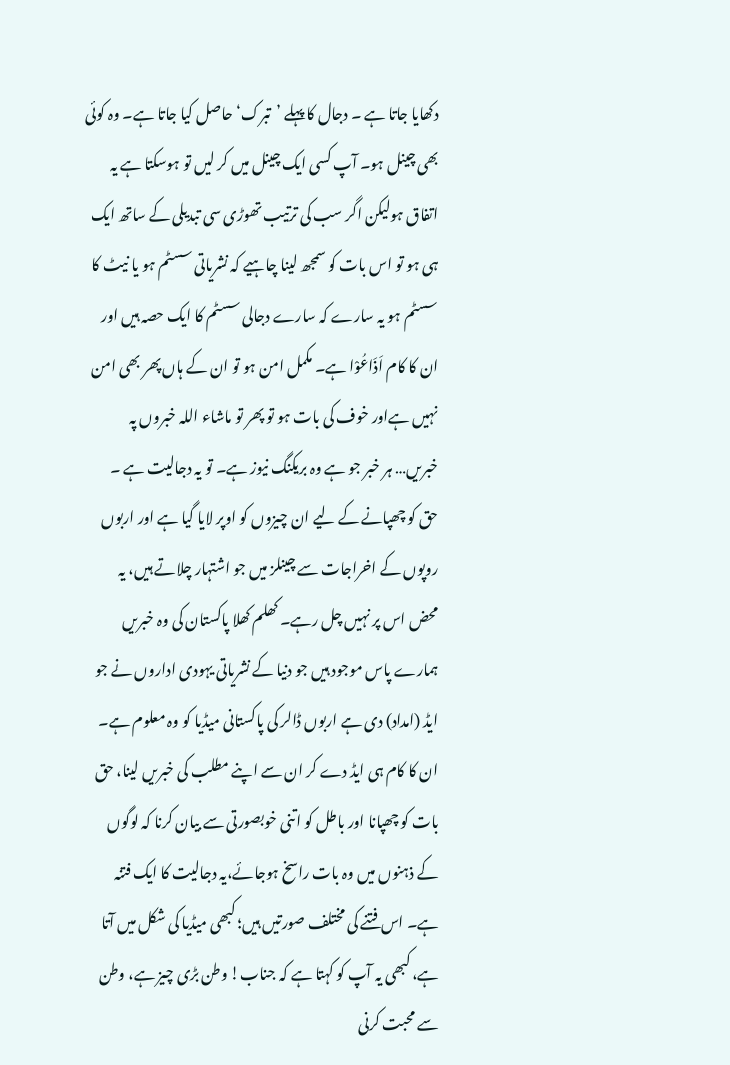دکھایا جاتا ہے ۔ دجال کا پہلے ’تبرک‘ حاصل کیا جاتا ہے۔ وہ کوئی بھی چینل ہو۔ آپ کسی ایک چینل میں کر لیں تو ہوسکتا ہے یہ اتفاق ہولیکن اگر سب کی ترتیب تھوڑی سی تبدیلی کے ساتھ ایک ہی ہو تو اس بات کو سمجھ لینا چاہیے کہ نشریاتی سسٹم ہو یا نیٹ کا سسٹم ہو یہ سارے کہ سارے دجالی سسٹم کا ایک حصہ ہیں اور ان کا کام اَذَاعُوْا ہے۔ مکمل امن ہو تو ان کے ہاں پھر بھی امن نہیں ہےاور خوف کی بات ہو تو پھر تو ماشاء اللہ خبروں پہ خبریں… ہر خبر جو ہے وہ بریکنگ نیوز ہے۔ تو یہ دجالیت ہے ۔
حق کو چھپانے کے لیے ان چیزوں کو اوپر لایا گیا ہے اور اربوں روپوں کے اخراجات سے چینلز میں جو اشتہار چلاتے ہیں، یہ محض اس پر نہیں چل رہے۔ کھلم کھلا پاکستان کی وہ خبریں ہمارے پاس موجود ہیں جو دنیا کے نشریاتی یہودی اداروں نے جو ایڈ (امداد) دی ہے اربوں ڈالر کی پاکستانی میڈیا کو وہ معلوم ہے۔ ان کا کام ہی ایڈ دے کر ان سے اپنے مطلب کی خبریں لینا، حق بات کو چھپانا اور باطل کو اتنی خوبصورتی سے بیان کرنا کہ لوگوں کے ذہنوں میں وہ بات راسخ ہوجائے،یہ دجالیت کا ایک فتنہ ہے۔ اس فتنے کی مختلف صورتیں ہیں؛ کبھی میڈیا کی شکل میں آتا ہے، کبھی یہ آپ کو کہتا ہے کہ جناب! وطن بڑی چیز ہے، وطن سے محبت کرنی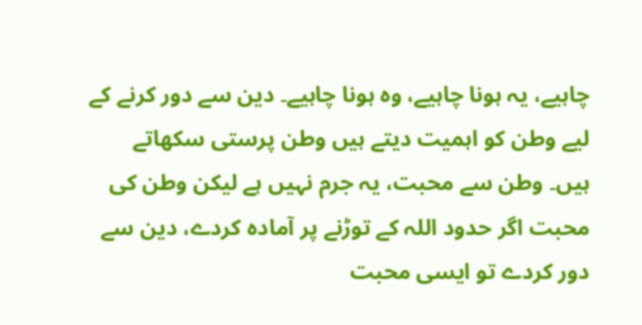چاہیے، یہ ہونا چاہیے، وہ ہونا چاہیے۔ دین سے دور کرنے کے لیے وطن کو اہمیت دیتے ہیں وطن پرستی سکھاتے ہیں۔ وطن سے محبت، یہ جرم نہیں ہے لیکن وطن کی محبت اگر حدود اللہ کے توڑنے پر آمادہ کردے، دین سے دور کردے تو ایسی محبت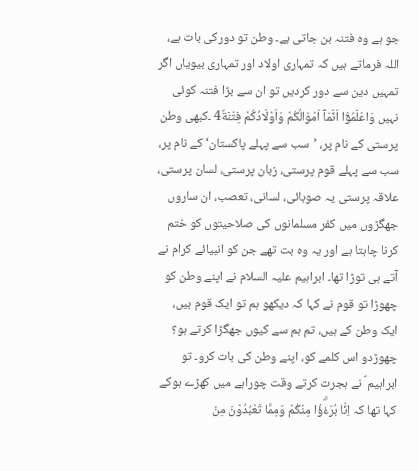جو ہے وہ فتنہ بن جاتی ہے۔ وطن تو دورکی بات ہے، اللہ فرماتے ہیں کہ تمہاری اولاد اور تمہاری بیویاں اگر تمہیں دین سے دور کردیں تو ان سے بڑا فتنہ کوئی نہیں وَاعْلَمُوْٓا اَنَّمَآ اَمْوَالُكُمْ وَاَوْلَادُكُمْ فِتْنَةٌ4 ۔کبھی وطن پرستی کے نام پر، ’سب سے پہلے پاکستان‘ کے نام پر، سب سے پہلے قوم پرستی، زبان پرستی، لسان پرستی، علاقہ پرستی یہ صوبائی، لسانی، تعصب، ان ساروں جھگڑوں میں کفر مسلمانوں کی صلاحیتوں کو ختم کرنا چاہتا ہے اور یہ وہ بت تھے جن کو انبیائے کرام نے آتے ہی توڑا تھا۔ ابراہیم علیہ السلام نے اپنے وطن کو چھوڑا تو قوم نے کہا کہ دیکھو ہم تو ایک قوم ہیں، ایک وطن کے ہیں، تم ہم سے کیوں جھگڑا کرتے ہو؟ چھوڑدو اس کلمے کو، اپنے وطن کی بات کرو۔ تو ابراہیم ؑ نے ہجرت کرتے وقت چوراہے میں کھڑے ہوکے کہا تھا کہ اِنَّا بُرَءٰۗؤُا مِنْكُمْ وَمِمَّا تَعْبُدُوْنَ مِنْ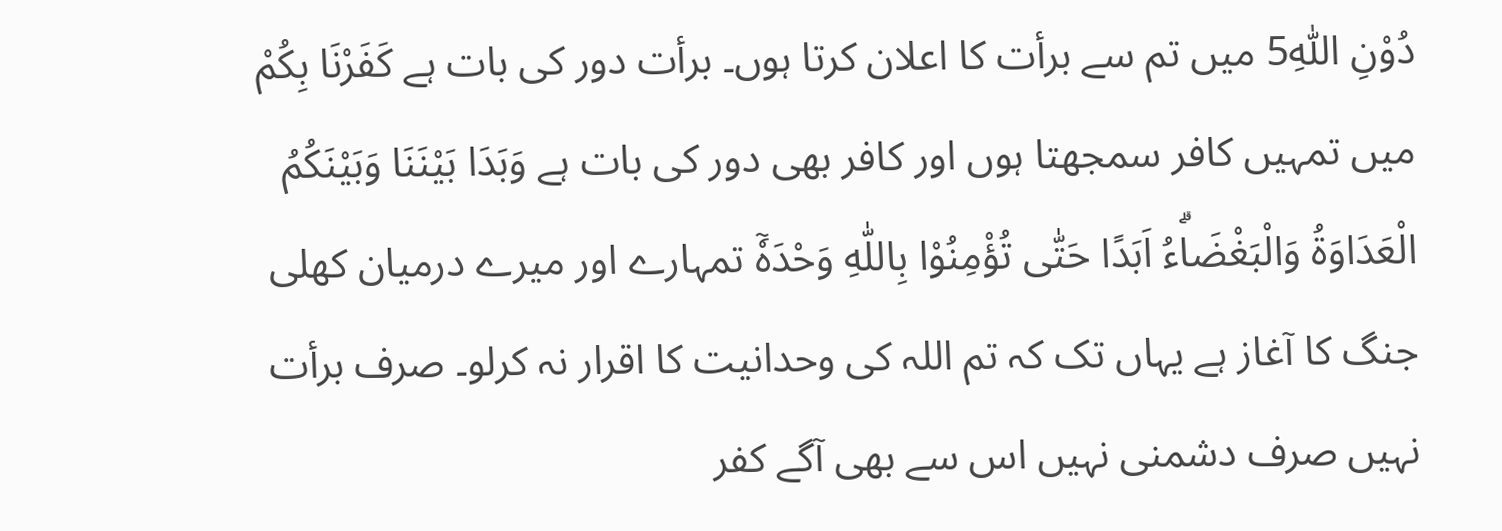دُوْنِ اللّٰهِ5 میں تم سے برأت کا اعلان کرتا ہوں۔ برأت دور کی بات ہے كَفَرْنَا بِكُمْ میں تمہیں کافر سمجھتا ہوں اور کافر بھی دور کی بات ہے وَبَدَا بَيْنَنَا وَبَيْنَكُمُ الْعَدَاوَةُ وَالْبَغْضَاۗءُ اَبَدًا حَتّٰى تُؤْمِنُوْا بِاللّٰهِ وَحْدَهٗٓ تمہارے اور میرے درمیان کھلی جنگ کا آغاز ہے یہاں تک کہ تم اللہ کی وحدانیت کا اقرار نہ کرلو۔ صرف برأت نہیں صرف دشمنی نہیں اس سے بھی آگے کفر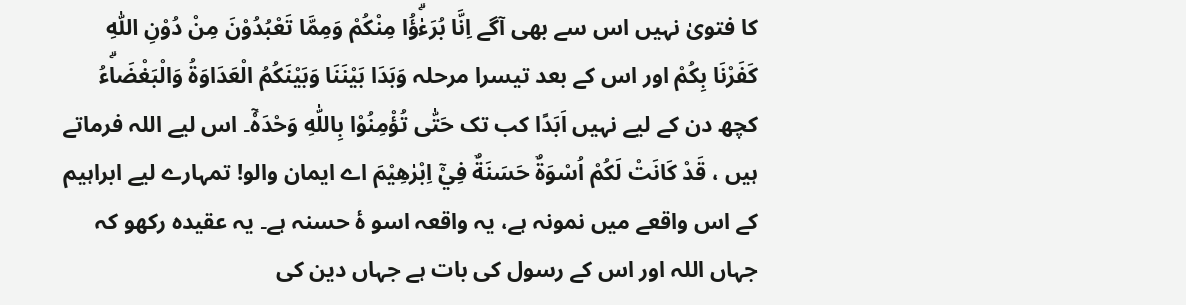کا فتویٰ نہیں اس سے بھی آگے اِنَّا بُرَءٰۗؤُا مِنْكُمْ وَمِمَّا تَعْبُدُوْنَ مِنْ دُوْنِ اللّٰهِ كَفَرْنَا بِكُمْ اور اس کے بعد تیسرا مرحلہ وَبَدَا بَيْنَنَا وَبَيْنَكُمُ الْعَدَاوَةُ وَالْبَغْضَاۗءُ کچھ دن کے لیے نہیں اَبَدًا کب تک حَتّٰى تُؤْمِنُوْا بِاللّٰهِ وَحْدَهٗٓ۔ اس لیے اللہ فرماتے ہیں ، قَدْ كَانَتْ لَكُمْ اُسْوَةٌ حَسَنَةٌ فِيْٓ اِبْرٰهِيْمَ اے ايمان والو! تمہارے لیے ابراہیم کے اس واقعے میں نمونہ ہے، یہ واقعہ اسو ۂ حسنہ ہے۔ یہ عقیدہ رکھو کہ جہاں اللہ اور اس کے رسول کی بات ہے جہاں دین کی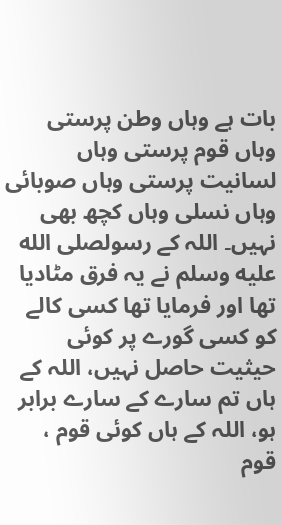بات ہے وہاں وطن پرستی وہاں قوم پرستی وہاں لسانیت پرستی وہاں صوبائی وہاں نسلی وہاں کچھ بھی نہیں۔ اللہ کے رسولصلى الله عليه وسلم نے یہ فرق مٹادیا تھا اور فرمایا تھا کسی کالے کو کسی گورے پر کوئی حیثیت حاصل نہیں، اللہ کے ہاں تم سارے کے سارے برابر ہو، اللہ کے ہاں کوئی قوم ، قوم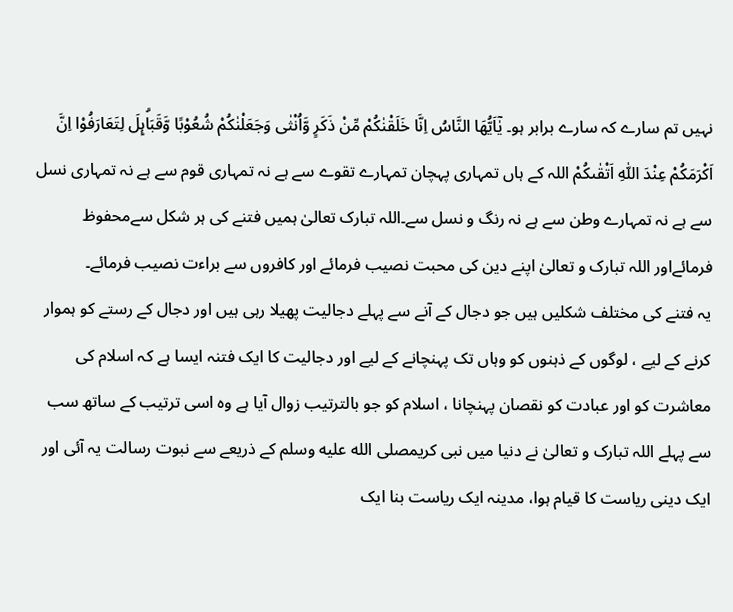نہیں تم سارے کہ سارے برابر ہو۔ يٰٓاَيُّهَا النَّاسُ اِنَّا خَلَقْنٰكُمْ مِّنْ ذَكَرٍ وَّاُنْثٰى وَجَعَلْنٰكُمْ شُعُوْبًا وَّقَبَاۗىِٕلَ لِتَعَارَفُوْا اِنَّ اَكْرَمَكُمْ عِنْدَ اللّٰهِ اَتْقٰىكُمْ اللہ کے ہاں تمہاری پہچان تمہارے تقوے سے ہے نہ تمہاری قوم سے ہے نہ تمہاری نسل سے ہے نہ تمہارے وطن سے ہے نہ رنگ و نسل سے۔اللہ تبارک تعالیٰ ہمیں فتنے کی ہر شکل سےمحفوظ فرمائےاور اللہ تبارک و تعالیٰ اپنے دین کی محبت نصیب فرمائے اور کافروں سے براءت نصیب فرمائے۔
یہ فتنے کی مختلف شکلیں ہیں جو دجال کے آنے سے پہلے دجالیت پھیلا رہی ہیں اور دجال کے رستے کو ہموار کرنے کے لیے ، لوگوں کے ذہنوں کو وہاں تک پہنچانے کے لیے اور دجالیت کا ایک فتنہ ایسا ہے کہ اسلام کی معاشرت کو اور عبادت کو نقصان پہنچانا ، اسلام کو جو بالترتیب زوال آیا ہے وہ اسی ترتیب کے ساتھ سب سے پہلے اللہ تبارک و تعالیٰ نے دنیا میں نبی کریمصلى الله عليه وسلم کے ذریعے سے نبوت رسالت یہ آئی اور ایک دینی ریاست کا قیام ہوا، مدینہ ایک ریاست بنا ایک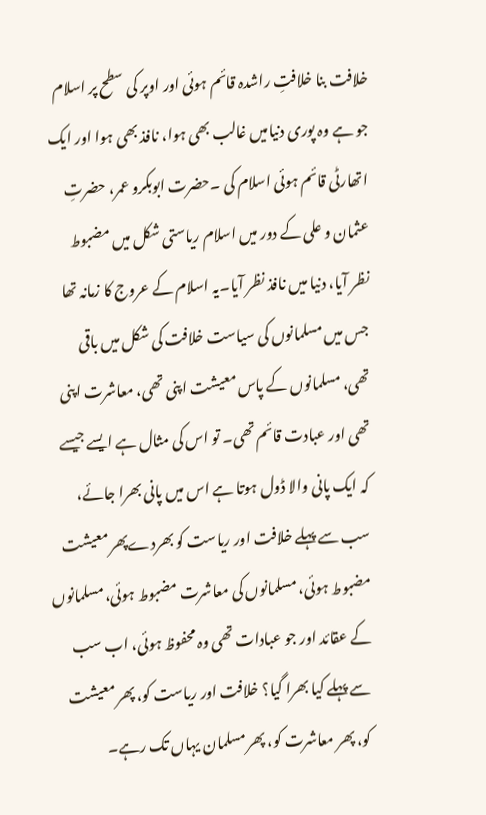خلافت بنا خلافتِ راشدہ قائم ہوئی اور اوپر کی سطح پر اسلام جو ہے وہ پوری دنیامیں غالب بھی ہوا، نافذ بھی ہوا اور ایک اتھارٹی قائم ہوئی اسلام کی ۔حضرت ابوبکرو عمر، حضرتِ عثمان و علی کے دور میں اسلام ریاستی شکل میں مضبوط نظر آیا، دنیا میں نافذ نظر آیا۔یہ اسلام کے عروج کا زمانہ تھا جس میں مسلمانوں کی سیاست خلافت کی شکل میں باقی تھی، مسلمانوں کے پاس معیشت اپنی تھی، معاشرت اپنی تھی اور عبادت قائم تھی۔ تو اس کی مثال ہے ایسے جیسے کہ ایک پانی والا ڈول ہوتا ہے اس میں پانی بھرا جائے، سب سے پہلے خلافت اور ریاست کو بھردےپھر معیشت مضبوط ہوئی، مسلمانوں کی معاشرت مضبوط ہوئی، مسلمانوں کے عقائد اور جو عبادات تھی وہ محفوظ ہوئی، اب سب سے پہلے کیا بھرا گیا؟ خلافت اور ریاست کو، پھر معیشت کو، پھر معاشرت کو، پھر مسلمان یہاں تک رہے۔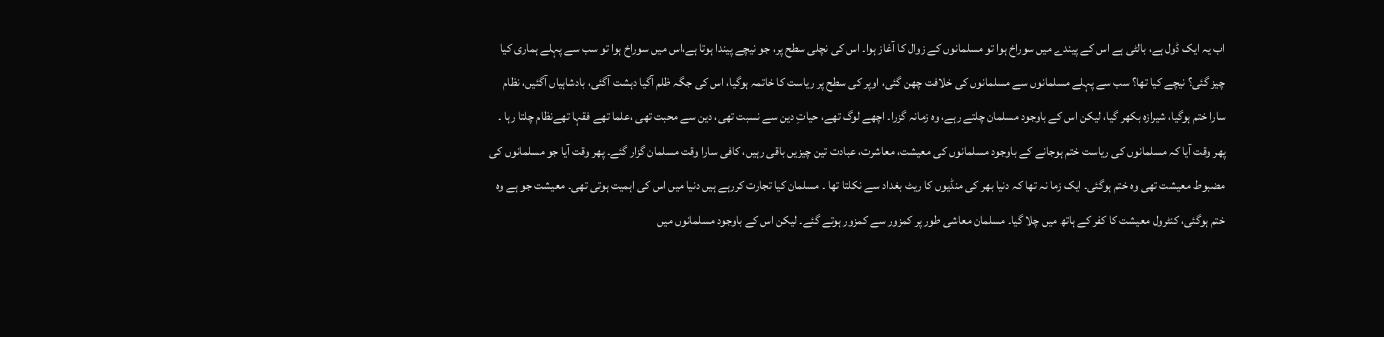اب یہ ایک ڈول ہے، بالٹی ہے اس کے پیندے میں سوراخ ہوا تو مسلمانوں کے زوال کا آغاز ہوا۔ اس کی نچلی سطح پر، جو نیچے پیندا ہوتا ہے،اس میں سوراخ ہوا تو سب سے پہلے ہماری کیا چیز گئی؟ نیچے کیا تھا؟ سب سے پہلے مسلمانوں سے مسلمانوں کی خلافت چھن گئی، اوپر کی سطح پر ریاست کا خاتمہ ہوگیا، اس کی جگہ ظلم آگیا دہشت آگئی، بادشاہیاں آگئیں، نظام سارا ختم ہوگیا، شیرازہ بکھر گیا، لیکن اس کے باوجود مسلمان چلتے رہے، وہ زمانہ گزرا۔ اچھے لوگ تھے، حیاتِ دین سے نسبت تھی، دین سے محبت تھی ،علما تھے فقہا تھےنظام چلتا رہا ۔ پھر وقت آیا کہ مسلمانوں کی ریاست ختم ہوجانے کے باوجود مسلمانوں کی معیشت، معاشرت، عبادت تین چیزیں باقی رہیں، کافی سارا وقت مسلمان گزار گئے۔ پھر وقت آیا جو مسلمانوں کی مضبوط معیشت تھی وہ ختم ہوگئی۔ ایک زما نہ تھا کہ دنیا بھر کی منڈیوں کا ریٹ بغداد سے نکلتا تھا ۔ مسلمان کیا تجارت کررہے ہیں دنیا میں اس کی اہمیت ہوتی تھی۔ معیشت جو ہے وہ ختم ہوگئی، کنٹرول معیشت کا کفر کے ہاتھ میں چلا گیا۔ مسلمان معاشی طور پر کمزور سے کمزور ہوتے گئے۔ لیکن اس کے باوجود مسلمانوں میں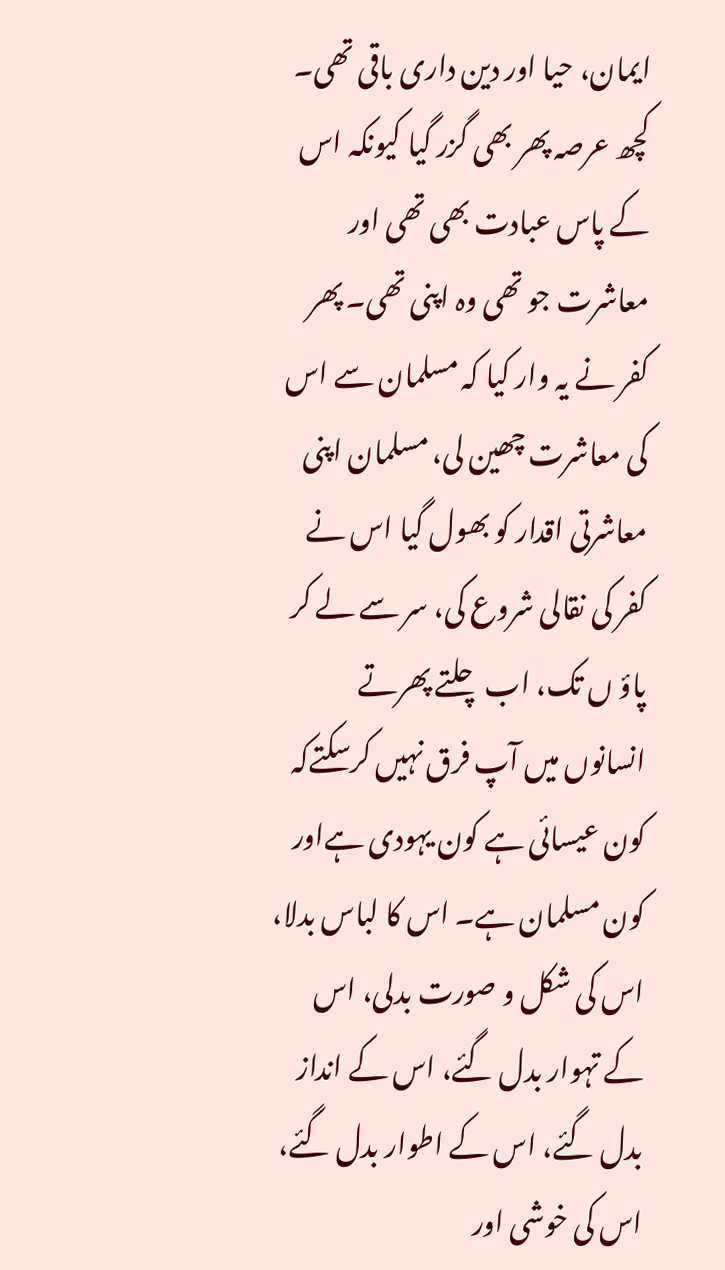ایمان، حیا اور دین داری باقی تھی۔ کچھ عرصہ پھر بھی گزر گیا کیونکہ اس کے پاس عبادت بھی تھی اور معاشرت جو تھی وہ اپنی تھی۔ پھر کفر نے یہ وار کیا کہ مسلمان سے اس کی معاشرت چھین لی، مسلمان اپنی معاشرتی اقدار کو بھول گیا اس نے کفر کی نقالی شروع کی، سر سے لے کر پاؤ ں تک، اب چلتے پھرتے انسانوں میں آپ فرق نہیں کرسکتےکہ کون عیسائی ہے کون یہودی ہےاور کون مسلمان ہے۔ اس کا لباس بدلا، اس کی شکل و صورت بدلی، اس کے تہوار بدل گئے، اس کے انداز بدل گئے، اس کے اطوار بدل گئے، اس کی خوشی اور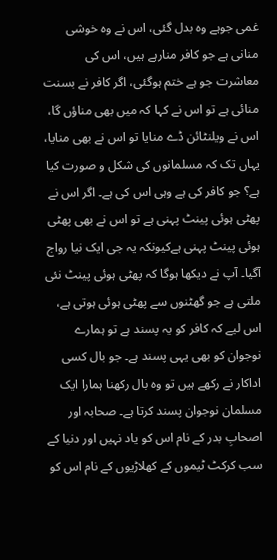غمی جوہے وہ بدل گئی، اس نے وہ خوشی منانی ہے جو کافر منارہے ہیں، اس کی معاشرت جو ہے ختم ہوگئی، اگر کافر نے بسنت منائی ہے تو اس نے کہا کہ میں بھی مناؤں گا، اس نے ویلنٹائن ڈے منایا تو اس نے بھی منایا، یہاں تک کہ مسلمانوں کی شکل و صورت کیا ہے؟ جو کافر کی ہے وہی اس کی ہے۔ اگر اس نے پھٹی ہوئی پینٹ پہنی ہے تو اس نے بھی پھٹی ہوئی پینٹ پہنی ہےکیونکہ یہ جی ایک نیا رواج آگیا۔ آپ نے دیکھا ہوگا کہ پھٹی ہوئی پینٹ نئی ملتی ہے جو گھٹنوں سے پھٹی ہوئی ہوتی ہے، اس لیے کہ کافر کو یہ پسند ہے تو ہمارے نوجوان کو بھی یہی پسند ہے۔ جو بال کسی اداکار نے رکھے ہیں تو وہ بال رکھنا ہمارا ایک مسلمان نوجوان پسند کرتا ہے۔ صحابہ اور اصحابِ بدر کے نام اس کو یاد نہیں اور دنیا کے سب کرکٹ ٹیموں کے کھلاڑیوں کے نام اس کو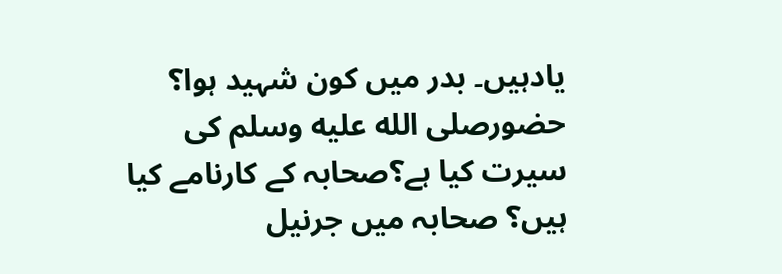یادہیں۔ بدر میں کون شہید ہوا؟ حضورصلى الله عليه وسلم کی سیرت کیا ہے؟صحابہ کے کارنامے کیا ہیں؟ صحابہ میں جرنیل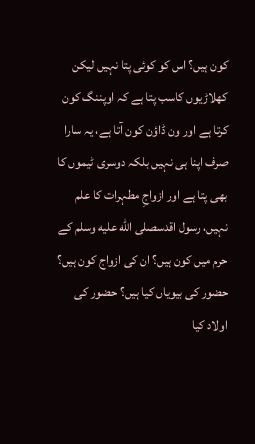کون ہیں؟ اس کو کوئی پتا نہیں لیکن کھلاڑیوں کاسب پتا ہے کہ اوپننگ کون کرتا ہے اور ون ڈاؤن کون آتا ہے، یہ سارا صرف اپنا ہی نہیں بلکہ دوسری ٹیموں کا بھی پتا ہے اور ازواجِ مطہرات کا علم نہیں، رسول اقدسصلى الله عليه وسلم کے حرم میں کون ہیں؟ ان کی ازواج کون ہیں؟ حضور کی بیویاں کیا ہیں؟ حضور کی اولاد کیا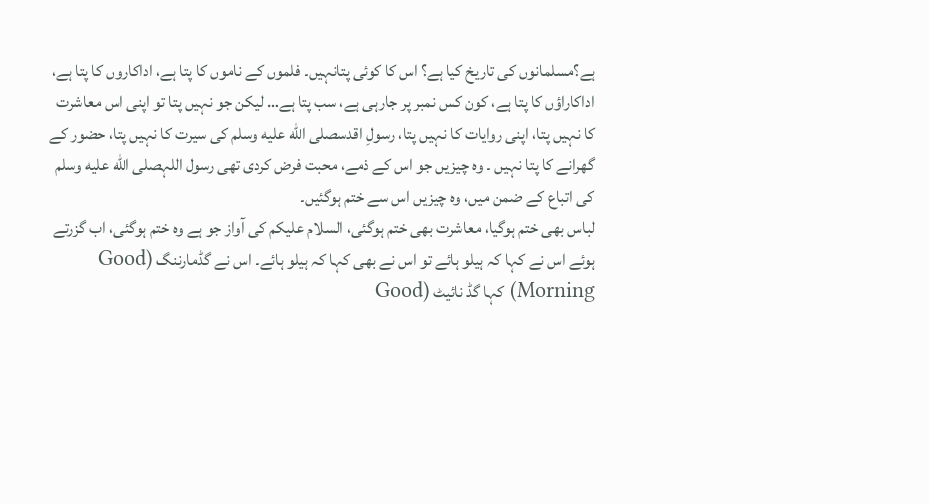ہے؟مسلمانوں کی تاریخ کیا ہے؟ اس کا کوئی پتانہیں۔ فلموں کے ناموں کا پتا ہے، اداکاروں کا پتا ہے، اداکاراؤں کا پتا ہے، کون کس نمبر پر جارہی ہے، سب پتا ہے… لیکن جو نہیں پتا تو اپنی اس معاشرت کا نہیں پتا، اپنی روایات کا نہیں پتا، رسولِ اقدسصلى الله عليه وسلم کی سیرت کا نہیں پتا، حضور کے گھرانے کا پتا نہیں ۔ وہ چیزیں جو اس کے ذمے، محبت فرض کردی تھی رسول اللہصلى الله عليه وسلم کی اتباع کے ضمن میں، وہ چیزیں اس سے ختم ہوگئیں۔
لباس بھی ختم ہوگیا، معاشرت بھی ختم ہوگئی، السلام علیکم کی آواز جو ہے وہ ختم ہوگئی، اب گزرتے ہوئے اس نے کہا کہ ہیلو ہائے تو اس نے بھی کہا کہ ہیلو ہائے۔ اس نے گڈمارننگ (Good Morning) کہا گڈ نائیٹ (Good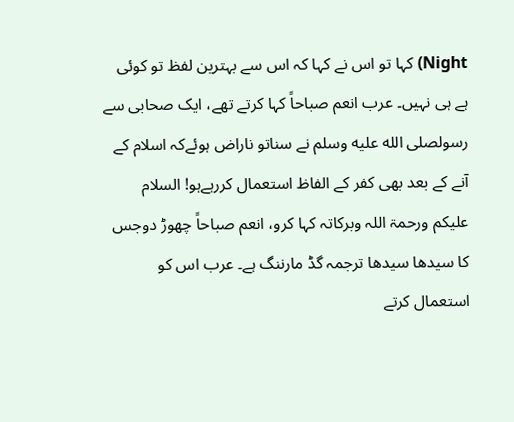Night) کہا تو اس نے کہا کہ اس سے بہترین لفظ تو کوئی ہے ہی نہیں۔ عرب انعم صباحاً کہا کرتے تھے، ایک صحابی سے رسولصلى الله عليه وسلم نے سناتو ناراض ہوئےکہ اسلام کے آنے کے بعد بھی کفر کے الفاظ استعمال کررہےہو! السلام علیکم ورحمۃ اللہ وبرکاتہ کہا کرو، انعم صباحاً چھوڑ دوجس کا سیدھا سیدھا ترجمہ گڈ مارننگ ہے۔ عرب اس کو استعمال کرتے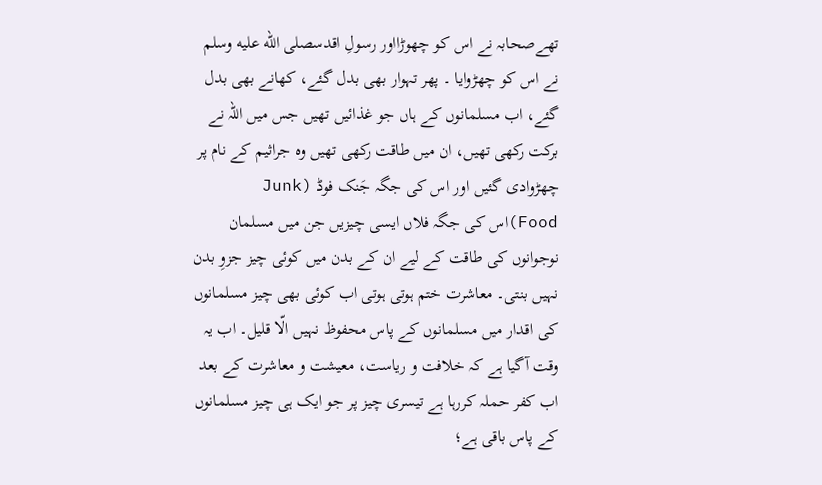تھےصحابہ نے اس کو چھوڑااور رسولِ اقدسصلى الله عليه وسلم نے اس کو چھڑوایا ۔ پھر تہوار بھی بدل گئے، کھانے بھی بدل گئے، اب مسلمانوں کے ہاں جو غذائیں تھیں جس میں اللہ نے برکت رکھی تھیں، ان میں طاقت رکھی تھیں وہ جراثیم کے نام پر چھڑوادی گئیں اور اس کی جگہ جَنک فوڈ (Junk Food)اس کی جگہ فلاں ایسی چیزیں جن میں مسلمان نوجوانوں کی طاقت کے لیے ان کے بدن میں کوئی چیز جزوِ بدن نہیں بنتی۔ معاشرت ختم ہوتی ہوتی اب کوئی بھی چیز مسلمانوں کی اقدار میں مسلمانوں کے پاس محفوظ نہیں الّا قلیل۔ اب یہ وقت آگیا ہے کہ خلافت و ریاست، معیشت و معاشرت کے بعد اب کفر حملہ کررہا ہے تیسری چیز پر جو ایک ہی چیز مسلمانوں کے پاس باقی ہے؛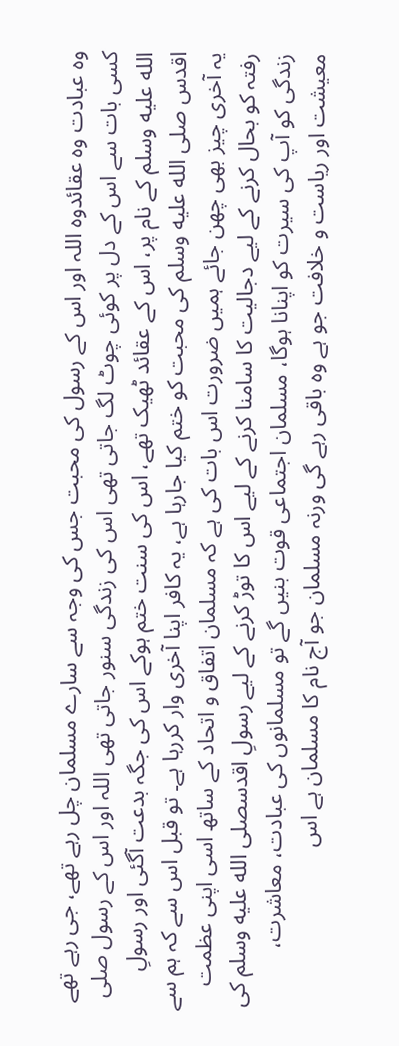وہ عبادت وہ عقائدوہ اللہ اور اس کے رسول کی محبت جس کی وجہ سے سارے مسلمان چل رہے تھے، جی رہے تھے کسی بات سے اس کے دل پر کوئی چوٹ لگ جاتی تھی اس کی زندگی سنور جاتی تھی اللہ اور اس کے رسول صلى الله عليه وسلم کے نام پر، اس کے عقائد ٹھیک تھے، اس کی سنت ختم ہوکے اس کی جگہ بدعت آگئی اور رسولِ اقدس صلى الله عليه وسلم کی محبت کو ختم کیا جارہا ہے، یہ کافر اپنا آخری وار کررہا ہے۔ تو قبل اس سے کہ ہم سے یہ آخری چیز بھی چھن جائے ہمیں ضرورت اس بات کی ہے کہ مسلمان اتفاق و اتحاد کے ساتھ اسی اپنی عظمت رفتہ کو بحال کرنے کے لیے دجالیت کا سامنا کرنے کے لیے اس کا توڑ کرنے کے لیے رسولِ اقدسصلى الله عليه وسلم کی زندگی کو آپ کی سیرت کو اپنانا ہوگا، مسلمان اجتماعی قوت بنیں گے تو مسلمانوں کی عبادت، معاشرت، معیشت اور ریاست و خلافت جو ہے وہ باقی رہے گی ورنہ مسلمان جو آج نام کا مسلمان ہے اس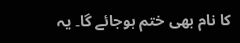کا نام بھی ختم ہوجائے گا۔ یہ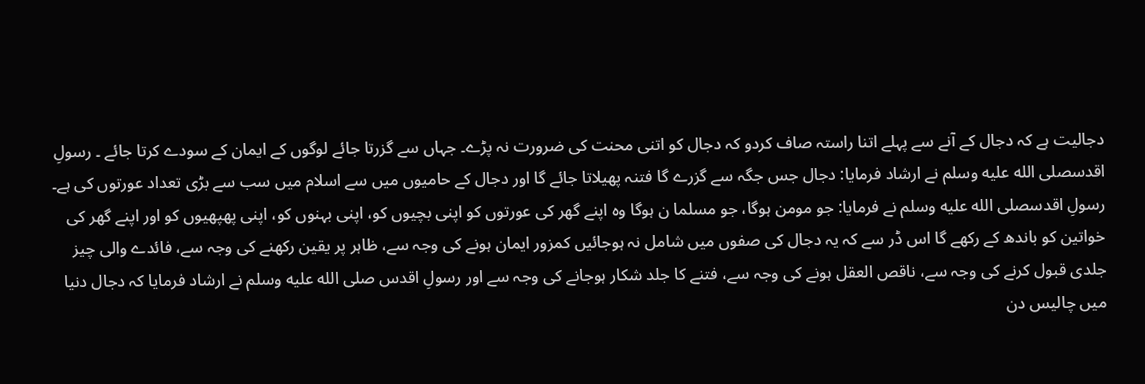دجالیت ہے کہ دجال کے آنے سے پہلے اتنا راستہ صاف کردو کہ دجال کو اتنی محنت کی ضرورت نہ پڑے۔ جہاں سے گزرتا جائے لوگوں کے ایمان کے سودے کرتا جائے ۔ رسولِ اقدسصلى الله عليه وسلم نے ارشاد فرمایا: دجال جس جگہ سے گزرے گا فتنہ پھیلاتا جائے گا اور دجال کے حامیوں میں سے اسلام میں سب سے بڑی تعداد عورتوں کی ہے۔ رسولِ اقدسصلى الله عليه وسلم نے فرمایا: جو مومن ہوگا، جو مسلما ن ہوگا وہ اپنے گھر کی عورتوں کو اپنی بچیوں کو، اپنی بہنوں کو، اپنی پھپھیوں کو اور اپنے گھر کی خواتین کو باندھ کے رکھے گا اس ڈر سے کہ یہ دجال کی صفوں میں شامل نہ ہوجائیں کمزور ایمان ہونے کی وجہ سے، ظاہر پر یقین رکھنے کی وجہ سے، فائدے والی چیز جلدی قبول کرنے کی وجہ سے، ناقص العقل ہونے کی وجہ سے، فتنے کا جلد شکار ہوجانے کی وجہ سے اور رسولِ اقدس صلى الله عليه وسلم نے ارشاد فرمایا کہ دجال دنیا میں چالیس دن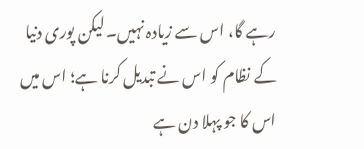رہے گا، اس سے زیادہ نہیں۔ لیکن پوری دنیا کے نظام کو اس نے تبدیل کرنا ہے؛ اس میں اس کا جو پہلا دن ہے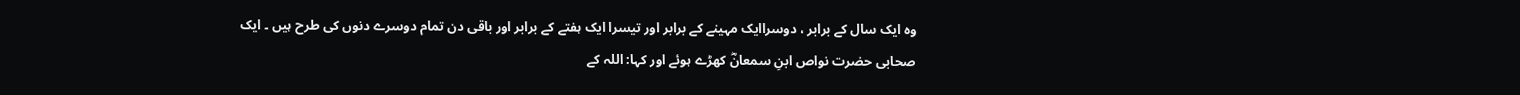وہ ایک سال کے برابر ، دوسراایک مہینے کے برابر اور تیسرا ایک ہفتے کے برابر اور باقی دن تمام دوسرے دنوں کی طرح ہیں ۔ ایک صحابی حضرت نواص ابنِ سمعانؓ کھڑے ہوئے اور کہا: اللہ کے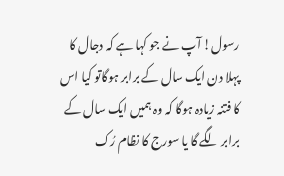رسول! آپ نے جو کہا ہے کہ دجال کا پہلا دن ایک سال کے برابر ہوگاتو کیا اس کا فتنہ زیادہ ہوگا کہ وہ ہمیں ایک سال کے برابر لگے گا یا سورج کا نظام رُک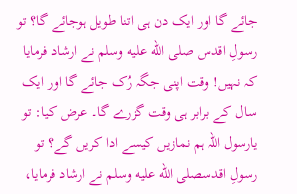جائے گا اور ایک دن ہی اتنا طویل ہوجائے گا؟ تو رسولِ اقدس صلى الله عليه وسلم نے ارشاد فرمایا کہ نہیں! وقت اپنی جگہ رُک جائے گا اور ایک سال کے برابر ہی وقت گزرے گا۔ عرض کیا: تو یارسول اللہ ہم نمازیں کیسے ادا کریں گے؟ تو رسولِ اقدسصلى الله عليه وسلم نے ارشاد فرمایا،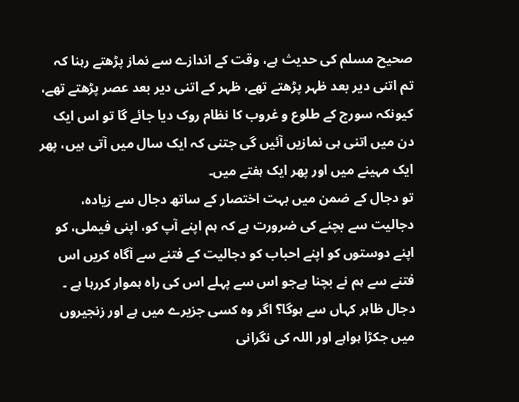صحیح مسلم کی حدیث ہے، وقت کے اندازے سے نماز پڑھتے رہنا کہ تم اتنی دیر بعد ظہر پڑھتے تھے، ظہر کے اتنی دیر بعد عصر پڑھتے تھے، کیونکہ سورج کے طلوع و غروب کا نظام روک دیا جائے گا تو اس ایک دن میں اتنی ہی نمازیں آئیں گی جتنی کہ ایک سال میں آتی ہیں، پھر ایک مہینے میں اور پھر ایک ہفتے میں۔
تو دجال کے ضمن میں بہت اختصار کے ساتھ دجال سے زیادہ، دجالیت سے بچنے کی ضرورت ہے کہ ہم اپنے آپ کو، اپنی فیملی، کو اپنے دوستوں کو اپنے احباب کو دجالیت کے فتنے سے آگاہ کریں اس فتنے سے ہم نے بچنا ہےجو اس سے پہلے اس کی راہ ہموار کررہا ہے ۔
دجال ظاہر کہاں سے ہوگا؟ اگر وہ کسی جزیرے میں ہے اور زنجیروں میں جکڑا ہواہے اور اللہ کی نگرانی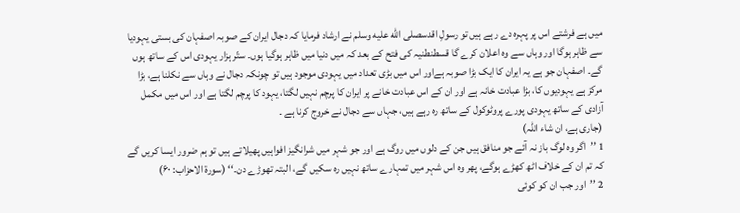میں ہے فرشتے اس پر پہرہ دے رہے ہیں تو رسولِ اقدسصلى الله عليه وسلم نے ارشاد فرمایا کہ دجال ایران کے صوبہ اصفہان کی بستی یہودیا سے ظاہر ہوگا اور وہاں سے وہ اعلان کرے گا قسطنطنیہ کی فتح کے بعد کہ میں دنیا میں ظاہر ہوگیا ہوں۔ ستّر ہزار یہودی اس کے ساتھ ہوں گے۔ اصفہان جو ہے یہ ایران کا ایک بڑا صوبہ ہےاور اس میں بڑی تعداد میں یہودی موجود ہیں تو چونکہ دجال نے وہاں سے نکلنا ہے، بڑا مرکز ہے یہودیوں کا، بڑا عبادت خانہ ہے اور ان کے اس عبادت خانے پر ایران کا پرچم نہیں لگتا، یہود کا پرچم لگتا ہے اور اس میں مکمل آزادی کے ساتھ یہودی پورے پروٹوکول کے ساتھ رہ رہے ہیں، جہاں سے دجال نے خروج کرنا ہے ۔
(جاری ہے، ان شاء اللہ)
1 ’’اگر وہ لوگ باز نہ آئے جو منافق ہیں جن کے دلوں میں روگ ہے اور جو شہر میں شرانگیز افواہیں پھیلاتے ہیں تو ہم ضرور ایسا کریں گے کہ تم ان کے خلاف اٹھ کھڑے ہوگے، پھر وہ اس شہر میں تمہارے ساتھ نہیں رہ سکیں گے، البتہ تھوڑے دن۔‘‘ (سورۃ الاحزاب: ۶۰)
2 ’’اور جب ان کو کوئی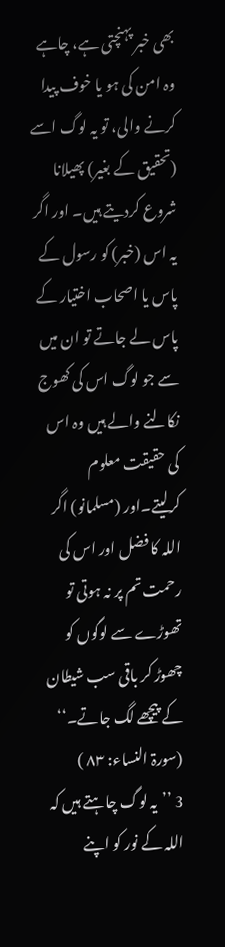بھی خبر پہنچتی ہے، چاہے وہ امن کی ہو یا خوف پیدا کرنے والی، تو یہ لوگ اسے (تحقیق کے بغیر) پھیلانا شروع کردیتے ہیں۔ اور اگر یہ اس (خبر) کو رسول کے پاس یا اصحاب اختیار کے پاس لے جاتے تو ان میں سے جو لوگ اس کی کھوج نکالنے والے ہیں وہ اس کی حقیقت معلوم کرلیتے۔اور (مسلمانو) اگر اللہ کا فضل اور اس کی رحمت تم پر نہ ہوتی تو تھوڑے سے لوگوں کو چھوڑ کر باقی سب شیطان کے پیچھے لگ جاتے۔‘‘ (سورۃ النساء: ۸۳ )
3 ’’یہ لوگ چاہتے ہیں کہ اللہ کے نور کو اپنے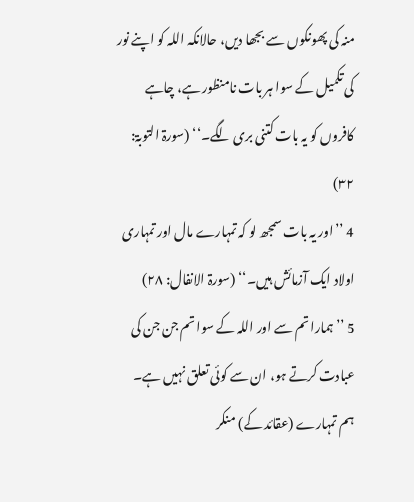منہ کی پھونکوں سے بجھا دیں، حالانکہ اللہ کو اپنے نور کی تکمیل کے سوا ہر بات نامنظور ہے، چاہے کافروں کو یہ بات کتنی بری لگے۔‘‘ (سورۃ التوبۃ: ۳۲)
4 ’’اور یہ بات سمجھ لو کہ تمہارے مال اور تمہاری اولاد ایک آزمائش ہیں۔‘‘ (سورۃ الانفال: ۲۸)
5 ’’ہمارا تم سے اور اللہ کے سوا تم جن جن کی عبادت کرتے ہو، ان سے کوئی تعلق نہیں ہے۔ ہم تمہارے (عقائد کے) منکر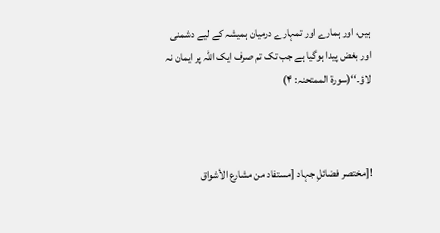ہیں، اور ہمارے اور تمہارے درمیان ہمیشہ کے لیے دشمنی اور بغض پیدا ہوگیا ہے جب تک تم صرف ایک اللہ پر ایمان نہ لاؤ۔‘‘(سورۃ الممتحنہ: ۴)



![مختصر فضائلِ جہاد [مستفاد من مشارع الأشواق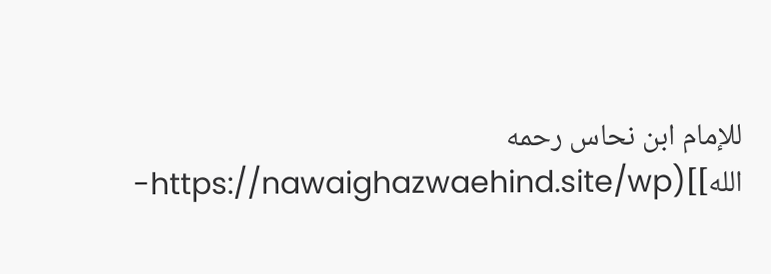للإمام ابن نحاس رحمه الله]](https://nawaighazwaehind.site/wp-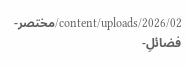content/uploads/2026/02/مختصر-فضائلِ-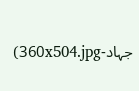جہاد-360x504.jpg)